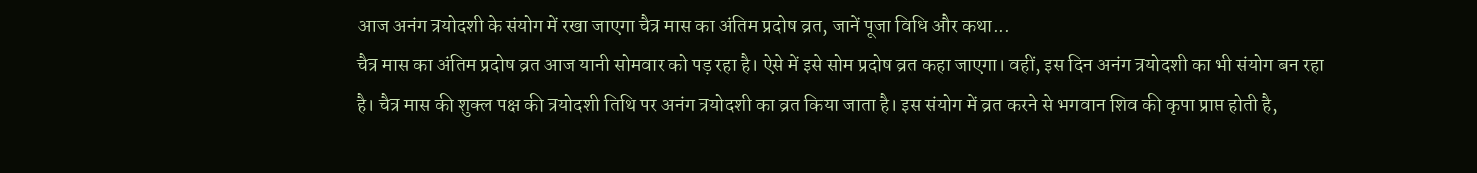आज अनंग त्रयोदशी के संयोग में रखा जाएगा चैत्र मास का अंतिम प्रदोष व्रत, जानें पूजा विधि और कथा...
चैत्र मास का अंतिम प्रदोष व्रत आज यानी सोमवार को पड़ रहा है। ऐसे में इसे सोम प्रदोष व्रत कहा जाएगा। वहीं, इस दिन अनंग त्रयोदशी का भी संयोग बन रहा है। चैत्र मास की शुक्ल पक्ष की त्रयोदशी तिथि पर अनंग त्रयोदशी का व्रत किया जाता है। इस संयोग में व्रत करने से भगवान शिव की कृपा प्राप्त होती है,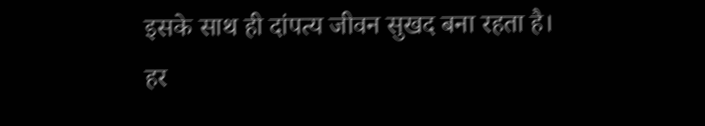इसके साथ ही दांपत्य जीवन सुखद बना रहता है। हर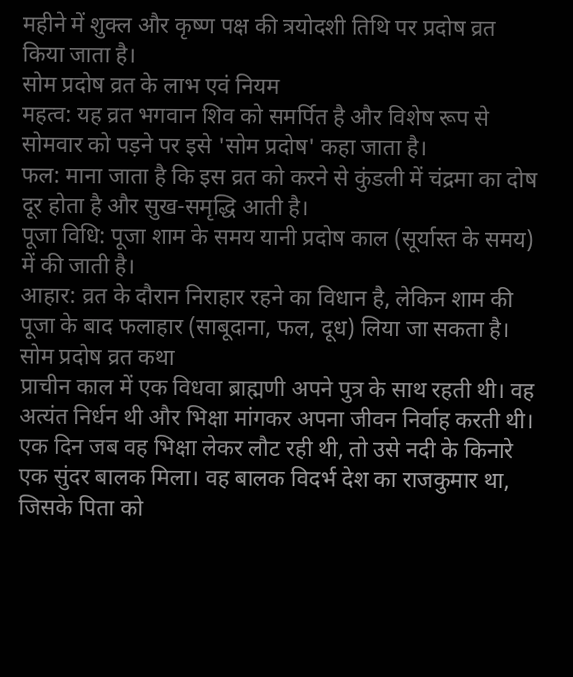महीने में शुक्ल और कृष्ण पक्ष की त्रयोदशी तिथि पर प्रदोष व्रत किया जाता है।
सोम प्रदोष व्रत के लाभ एवं नियम
महत्व: यह व्रत भगवान शिव को समर्पित है और विशेष रूप से सोमवार को पड़ने पर इसे 'सोम प्रदोष' कहा जाता है।
फल: माना जाता है कि इस व्रत को करने से कुंडली में चंद्रमा का दोष दूर होता है और सुख-समृद्धि आती है।
पूजा विधि: पूजा शाम के समय यानी प्रदोष काल (सूर्यास्त के समय) में की जाती है।
आहार: व्रत के दौरान निराहार रहने का विधान है, लेकिन शाम की पूजा के बाद फलाहार (साबूदाना, फल, दूध) लिया जा सकता है।
सोम प्रदोष व्रत कथा
प्राचीन काल में एक विधवा ब्राह्मणी अपने पुत्र के साथ रहती थी। वह अत्यंत निर्धन थी और भिक्षा मांगकर अपना जीवन निर्वाह करती थी। एक दिन जब वह भिक्षा लेकर लौट रही थी, तो उसे नदी के किनारे एक सुंदर बालक मिला। वह बालक विदर्भ देश का राजकुमार था, जिसके पिता को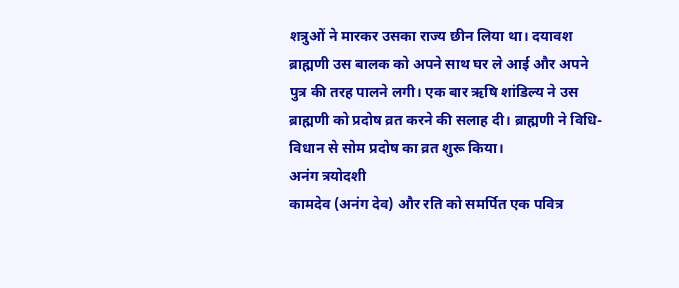शत्रुओं ने मारकर उसका राज्य छीन लिया था। दयावश ब्राह्मणी उस बालक को अपने साथ घर ले आई और अपने पुत्र की तरह पालने लगी। एक बार ऋषि शांडिल्य ने उस ब्राह्मणी को प्रदोष व्रत करने की सलाह दी। ब्राह्मणी ने विधि-विधान से सोम प्रदोष का व्रत शुरू किया।
अनंग त्रयोदशी
कामदेव (अनंग देव) और रति को समर्पित एक पवित्र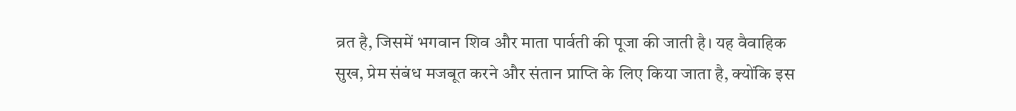व्रत है, जिसमें भगवान शिव और माता पार्वती की पूजा की जाती है। यह वैवाहिक सुख, प्रेम संबंध मजबूत करने और संतान प्राप्ति के लिए किया जाता है, क्योंकि इस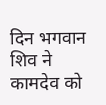दिन भगवान शिव ने कामदेव को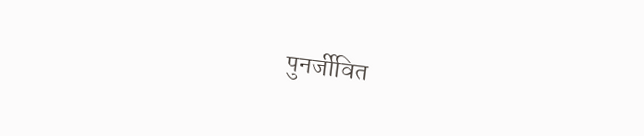पुनर्जीवित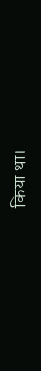किया था।